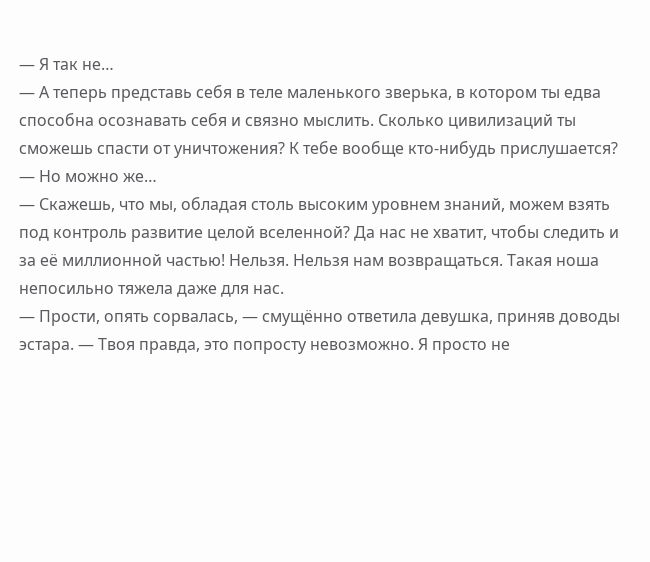— Я так не…
— А теперь представь себя в теле маленького зверька, в котором ты едва способна осознавать себя и связно мыслить. Сколько цивилизаций ты сможешь спасти от уничтожения? К тебе вообще кто-нибудь прислушается?
— Но можно же…
— Скажешь, что мы, обладая столь высоким уровнем знаний, можем взять под контроль развитие целой вселенной? Да нас не хватит, чтобы следить и за её миллионной частью! Нельзя. Нельзя нам возвращаться. Такая ноша непосильно тяжела даже для нас.
— Прости, опять сорвалась, — смущённо ответила девушка, приняв доводы эстара. — Твоя правда, это попросту невозможно. Я просто не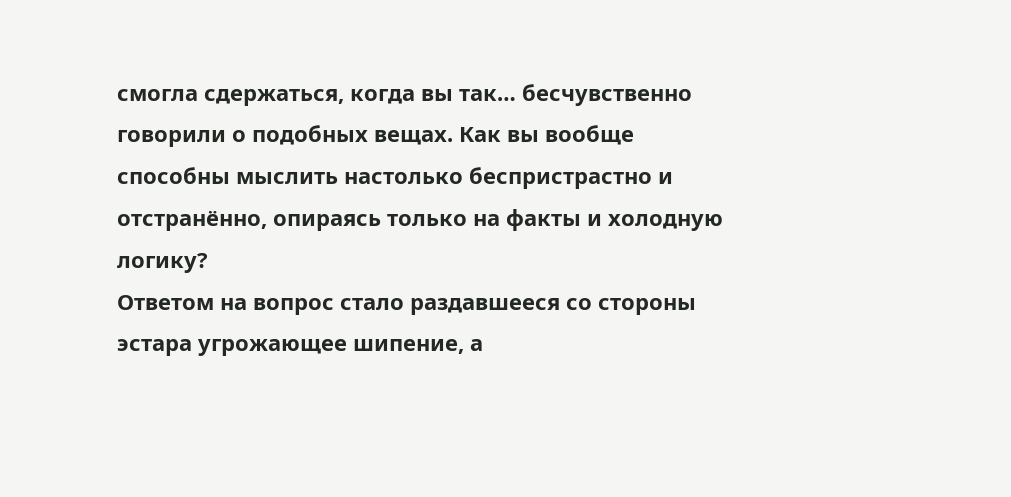смогла сдержаться, когда вы так… бесчувственно говорили о подобных вещах. Как вы вообще способны мыслить настолько беспристрастно и отстранённо, опираясь только на факты и холодную логику?
Ответом на вопрос стало раздавшееся со стороны эстара угрожающее шипение, а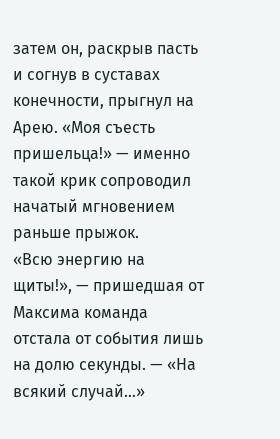затем он, раскрыв пасть и согнув в суставах конечности, прыгнул на Арею. «Моя съесть пришельца!» — именно такой крик сопроводил начатый мгновением раньше прыжок.
«Всю энергию на щиты!», — пришедшая от Максима команда отстала от события лишь на долю секунды. — «На всякий случай…»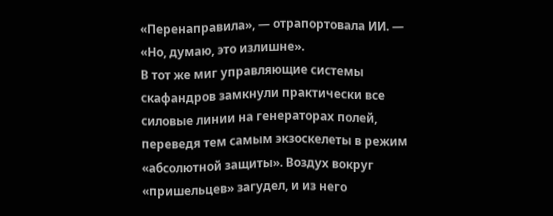«Перенаправила», — отрапортовала ИИ. — «Но, думаю, это излишне».
В тот же миг управляющие системы скафандров замкнули практически все силовые линии на генераторах полей, переведя тем самым экзоскелеты в режим «абсолютной защиты». Воздух вокруг «пришельцев» загудел, и из него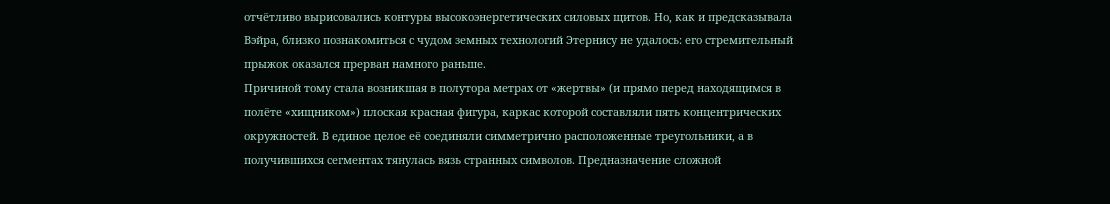отчётливо вырисовались контуры высокоэнергетических силовых щитов. Но, как и предсказывала Вэйра, близко познакомиться с чудом земных технологий Этернису не удалось: его стремительный прыжок оказался прерван намного раньше.
Причиной тому стала возникшая в полутора метрах от «жертвы» (и прямо перед находящимся в полёте «хищником») плоская красная фигура, каркас которой составляли пять концентрических окружностей. В единое целое её соединяли симметрично расположенные треугольники, а в получившихся сегментах тянулась вязь странных символов. Предназначение сложной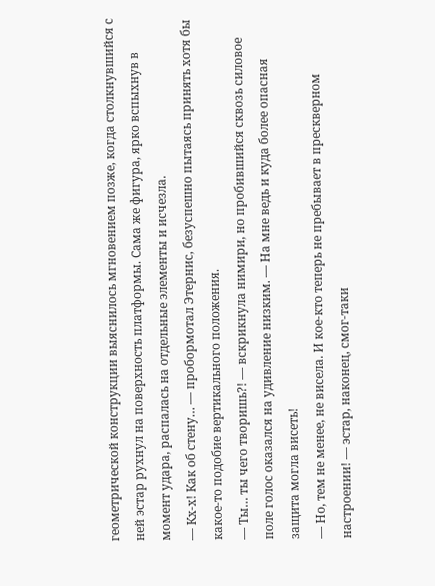геометрической конструкции выяснилось мгновением позже, когда столкнувшийся с ней эстар рухнул на поверхность платформы. Сама же фигура, ярко вспыхнув в момент удара, распалась на отдельные элементы и исчезла.
— Кх-х! Как об стену… — пробормотал Этернис, безуспешно пытаясь принять хотя бы какое-то подобие вертикального положения.
— Ты… ты чего творишь?! — вскрикнула нимири, но пробившийся сквозь силовое поле голос оказался на удивление низким. — На мне ведь и куда более опасная защита могла висеть!
— Но, тем не менее, не висела. И кое-кто теперь не пребывает в прескверном настроении! — эстар, наконец, смог-таки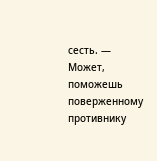сесть. — Может, поможешь поверженному противнику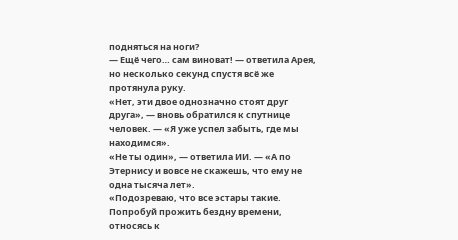подняться на ноги?
— Ещё чего… сам виноват! — ответила Арея, но несколько секунд спустя всё же протянула руку.
«Нет, эти двое однозначно стоят друг друга», — вновь обратился к спутнице человек. — «Я уже успел забыть, где мы находимся».
«Не ты один», — ответила ИИ. — «А по Этернису и вовсе не скажешь, что ему не одна тысяча лет».
«Подозреваю, что все эстары такие. Попробуй прожить бездну времени, относясь к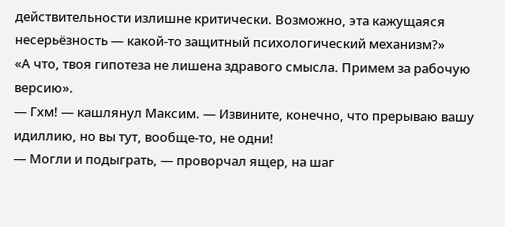действительности излишне критически. Возможно, эта кажущаяся несерьёзность — какой-то защитный психологический механизм?»
«А что, твоя гипотеза не лишена здравого смысла. Примем за рабочую версию».
— Гхм! — кашлянул Максим. — Извините, конечно, что прерываю вашу идиллию, но вы тут, вообще-то, не одни!
— Могли и подыграть, — проворчал ящер, на шаг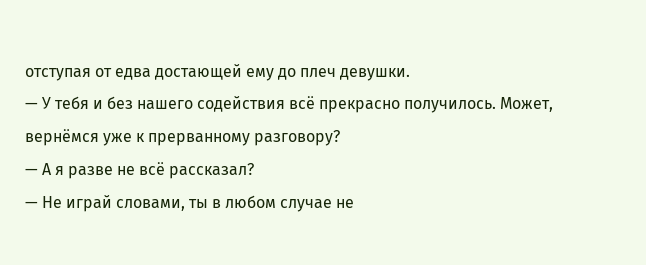отступая от едва достающей ему до плеч девушки.
— У тебя и без нашего содействия всё прекрасно получилось. Может, вернёмся уже к прерванному разговору?
— А я разве не всё рассказал?
— Не играй словами, ты в любом случае не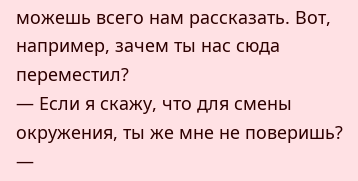можешь всего нам рассказать. Вот, например, зачем ты нас сюда переместил?
— Если я скажу, что для смены окружения, ты же мне не поверишь? —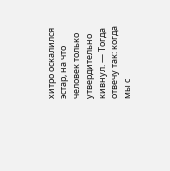хитро оскалился эстар, на что человек только утвердительно кивнул. — Тогда отвечу так: когда мы с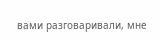вами разговаривали, мне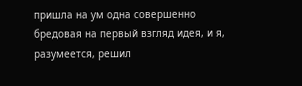пришла на ум одна совершенно бредовая на первый взгляд идея, и я, разумеется, решил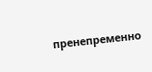пренепременно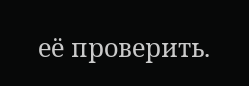её проверить.